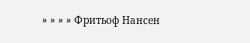» » » » Фритьоф Нансен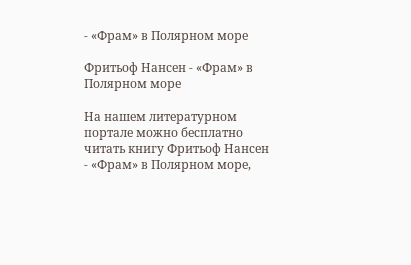- «Фрам» в Полярном море

Фритьоф Нансен - «Фрам» в Полярном море

На нашем литературном портале можно бесплатно читать книгу Фритьоф Нансен - «Фрам» в Полярном море,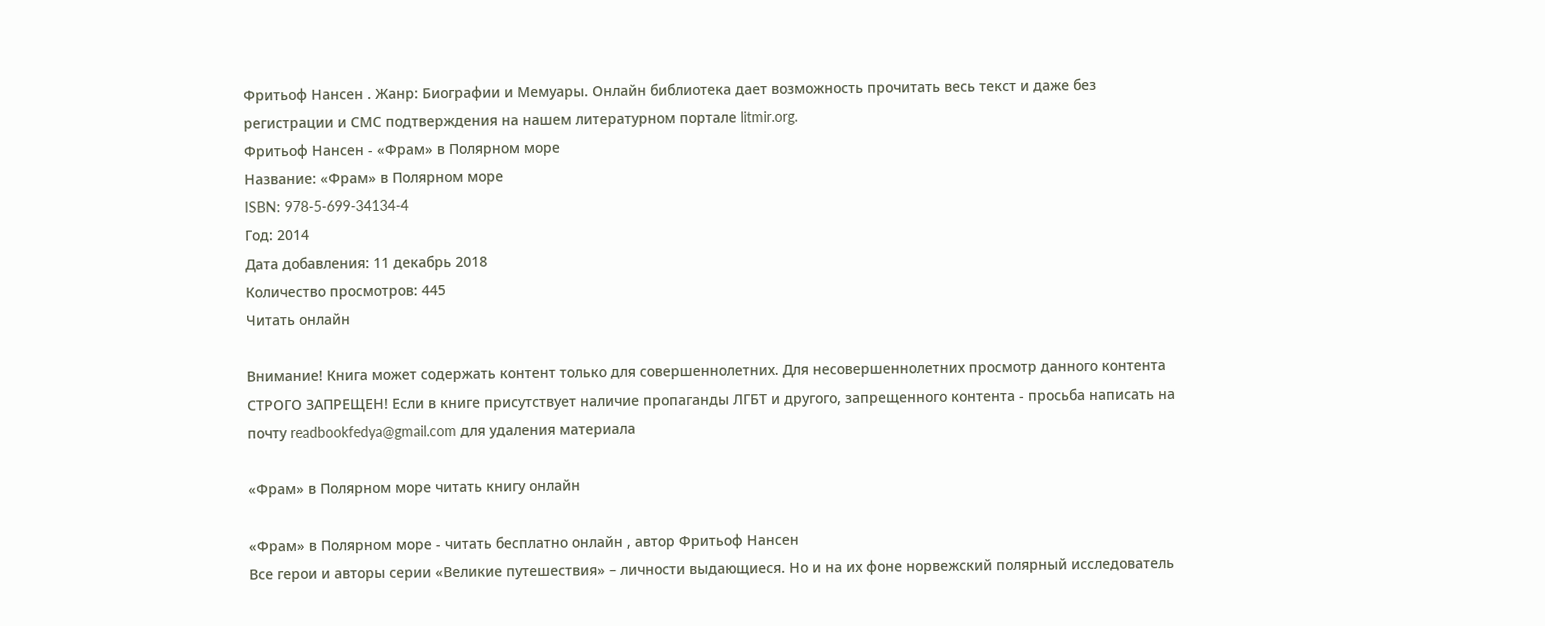Фритьоф Нансен . Жанр: Биографии и Мемуары. Онлайн библиотека дает возможность прочитать весь текст и даже без регистрации и СМС подтверждения на нашем литературном портале litmir.org.
Фритьоф Нансен - «Фрам» в Полярном море
Название: «Фрам» в Полярном море
ISBN: 978-5-699-34134-4
Год: 2014
Дата добавления: 11 декабрь 2018
Количество просмотров: 445
Читать онлайн

Внимание! Книга может содержать контент только для совершеннолетних. Для несовершеннолетних просмотр данного контента СТРОГО ЗАПРЕЩЕН! Если в книге присутствует наличие пропаганды ЛГБТ и другого, запрещенного контента - просьба написать на почту readbookfedya@gmail.com для удаления материала

«Фрам» в Полярном море читать книгу онлайн

«Фрам» в Полярном море - читать бесплатно онлайн , автор Фритьоф Нансен
Все герои и авторы серии «Великие путешествия» – личности выдающиеся. Но и на их фоне норвежский полярный исследователь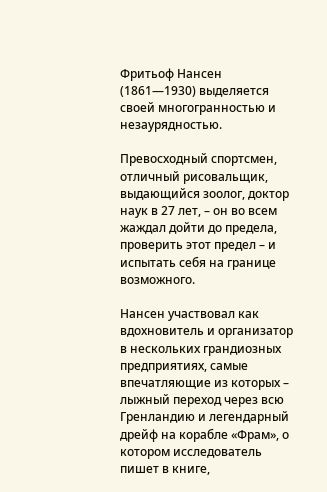Фритьоф Нансен (1861—1930) выделяется своей многогранностью и незаурядностью.

Превосходный спортсмен, отличный рисовальщик, выдающийся зоолог, доктор наук в 27 лет, – он во всем жаждал дойти до предела, проверить этот предел – и испытать себя на границе возможного.

Нансен участвовал как вдохновитель и организатор в нескольких грандиозных предприятиях, самые впечатляющие из которых – лыжный переход через всю Гренландию и легендарный дрейф на корабле «Фрам», о котором исследователь пишет в книге,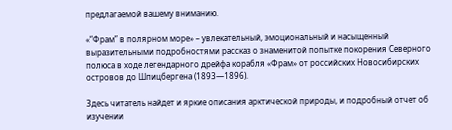предлагаемой вашему вниманию.

«“Фрам” в полярном море» – увлекательный, эмоциональный и насыщенный выразительными подробностями рассказ о знаменитой попытке покорения Северного полюса в ходе легендарного дрейфа корабля «Фрам» от российских Новосибирских островов до Шпицбергена (1893—1896).

Здесь читатель найдет и яркие описания арктической природы, и подробный отчет об изучении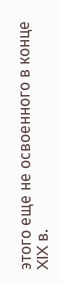этого еще не освоенного в конце XIX в.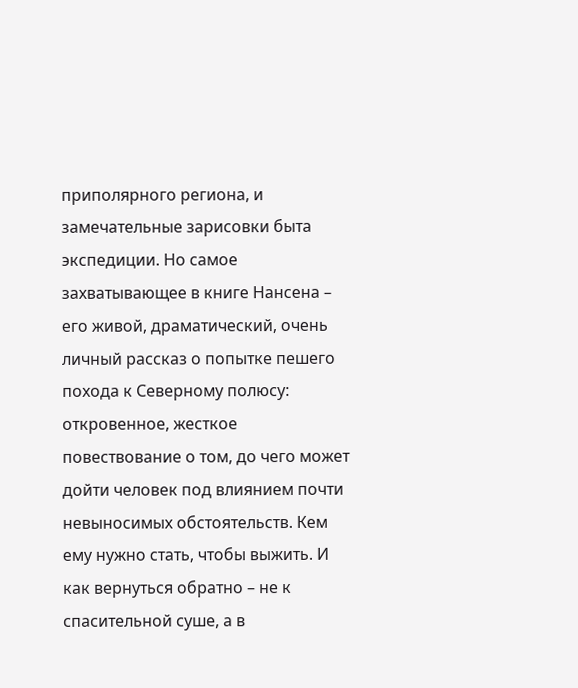приполярного региона, и замечательные зарисовки быта экспедиции. Но самое захватывающее в книге Нансена – его живой, драматический, очень личный рассказ о попытке пешего похода к Северному полюсу: откровенное, жесткое повествование о том, до чего может дойти человек под влиянием почти невыносимых обстоятельств. Кем ему нужно стать, чтобы выжить. И как вернуться обратно – не к спасительной суше, а в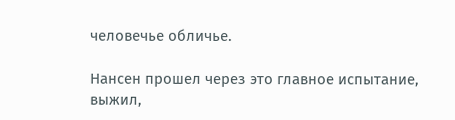человечье обличье.

Нансен прошел через это главное испытание, выжил,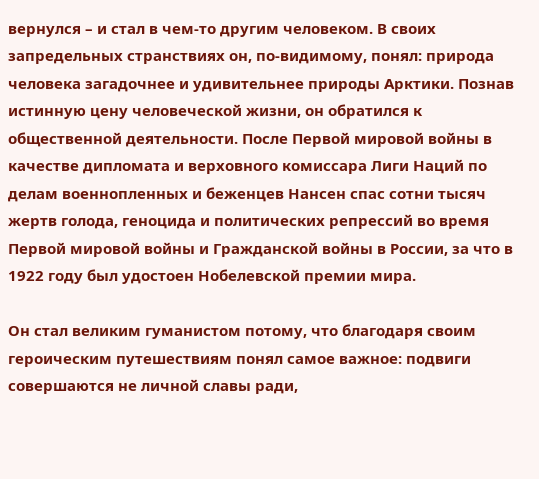вернулся – и стал в чем-то другим человеком. В своих запредельных странствиях он, по-видимому, понял: природа человека загадочнее и удивительнее природы Арктики. Познав истинную цену человеческой жизни, он обратился к общественной деятельности. После Первой мировой войны в качестве дипломата и верховного комиссара Лиги Наций по делам военнопленных и беженцев Нансен спас сотни тысяч жертв голода, геноцида и политических репрессий во время Первой мировой войны и Гражданской войны в России, за что в 1922 году был удостоен Нобелевской премии мира.

Он стал великим гуманистом потому, что благодаря своим героическим путешествиям понял самое важное: подвиги совершаются не личной славы ради,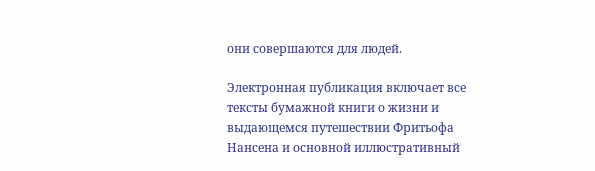они совершаются для людей.

Электронная публикация включает все тексты бумажной книги о жизни и выдающемся путешествии Фритьофа Нансена и основной иллюстративный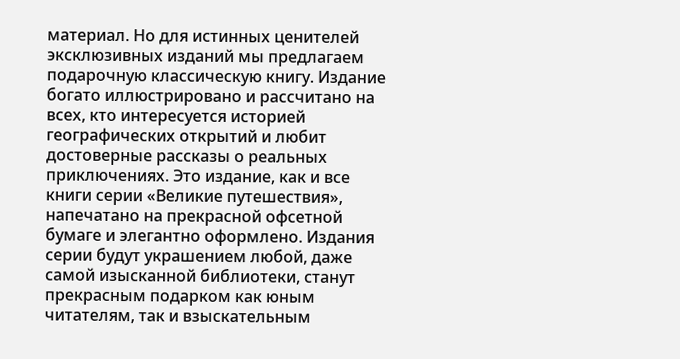материал. Но для истинных ценителей эксклюзивных изданий мы предлагаем подарочную классическую книгу. Издание богато иллюстрировано и рассчитано на всех, кто интересуется историей географических открытий и любит достоверные рассказы о реальных приключениях. Это издание, как и все книги серии «Великие путешествия», напечатано на прекрасной офсетной бумаге и элегантно оформлено. Издания серии будут украшением любой, даже самой изысканной библиотеки, станут прекрасным подарком как юным читателям, так и взыскательным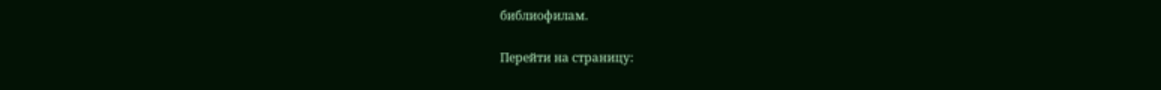библиофилам.

Перейти на страницу: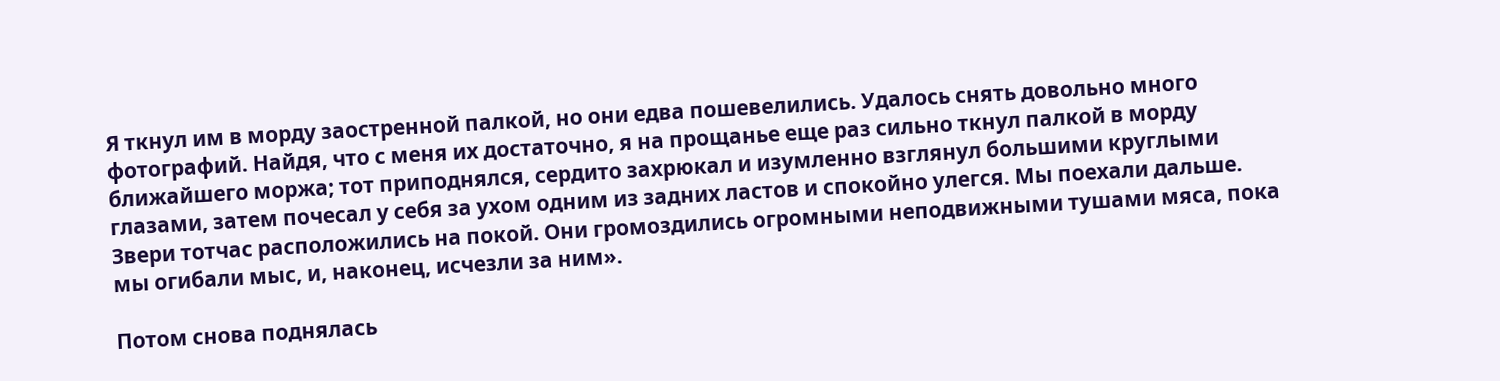Я ткнул им в морду заостренной палкой, но они едва пошевелились. Удалось снять довольно много фотографий. Найдя, что с меня их достаточно, я на прощанье еще раз сильно ткнул палкой в морду ближайшего моржа; тот приподнялся, сердито захрюкал и изумленно взглянул большими круглыми глазами, затем почесал у себя за ухом одним из задних ластов и спокойно улегся. Мы поехали дальше. Звери тотчас расположились на покой. Они громоздились огромными неподвижными тушами мяса, пока мы огибали мыс, и, наконец, исчезли за ним».

Потом снова поднялась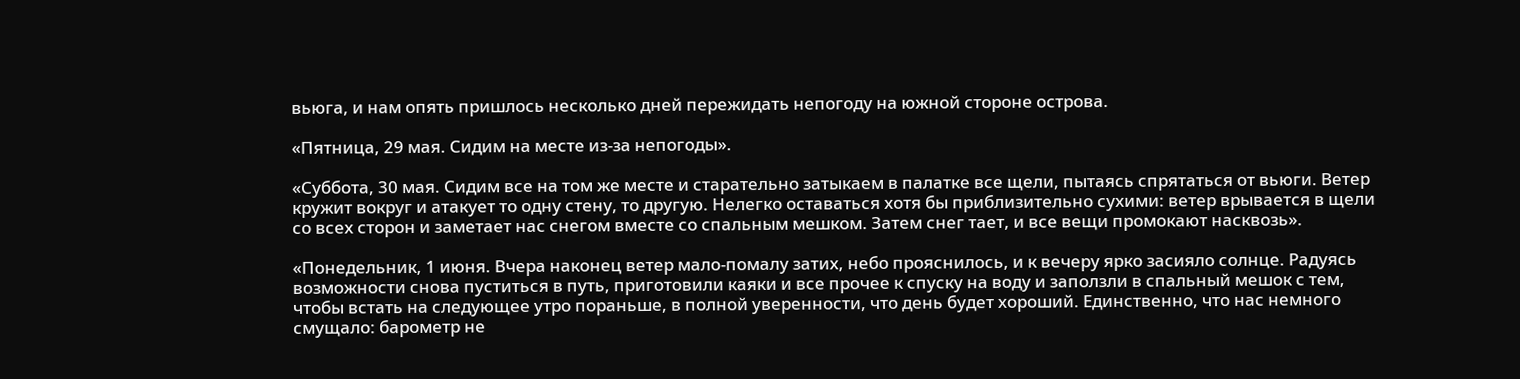вьюга, и нам опять пришлось несколько дней пережидать непогоду на южной стороне острова.

«Пятница, 29 мая. Сидим на месте из-за непогоды».

«Суббота, 30 мая. Сидим все на том же месте и старательно затыкаем в палатке все щели, пытаясь спрятаться от вьюги. Ветер кружит вокруг и атакует то одну стену, то другую. Нелегко оставаться хотя бы приблизительно сухими: ветер врывается в щели со всех сторон и заметает нас снегом вместе со спальным мешком. Затем снег тает, и все вещи промокают насквозь».

«Понедельник, 1 июня. Вчера наконец ветер мало-помалу затих, небо прояснилось, и к вечеру ярко засияло солнце. Радуясь возможности снова пуститься в путь, приготовили каяки и все прочее к спуску на воду и заползли в спальный мешок с тем, чтобы встать на следующее утро пораньше, в полной уверенности, что день будет хороший. Единственно, что нас немного смущало: барометр не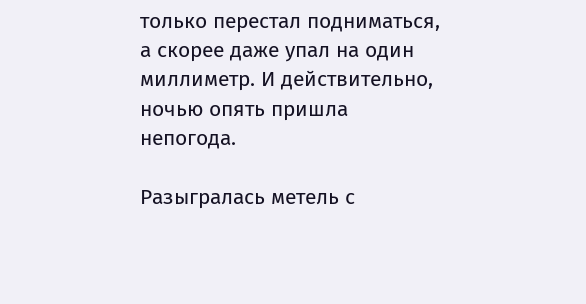только перестал подниматься, а скорее даже упал на один миллиметр. И действительно, ночью опять пришла непогода.

Разыгралась метель с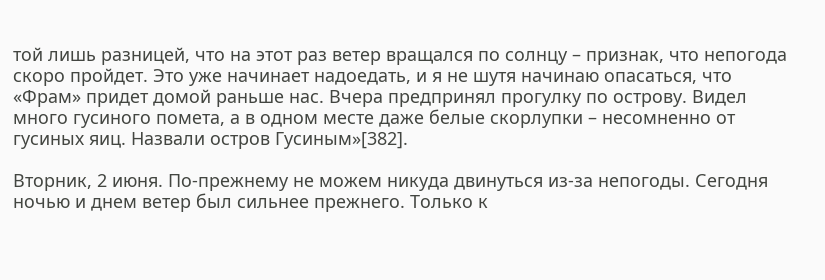той лишь разницей, что на этот раз ветер вращался по солнцу – признак, что непогода скоро пройдет. Это уже начинает надоедать, и я не шутя начинаю опасаться, что «Фрам» придет домой раньше нас. Вчера предпринял прогулку по острову. Видел много гусиного помета, а в одном месте даже белые скорлупки – несомненно от гусиных яиц. Назвали остров Гусиным»[382].

Вторник, 2 июня. По-прежнему не можем никуда двинуться из-за непогоды. Сегодня ночью и днем ветер был сильнее прежнего. Только к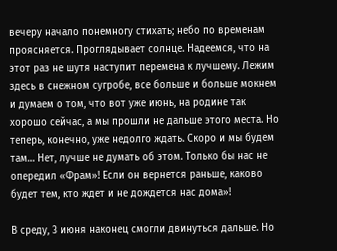вечеру начало понемногу стихать; небо по временам проясняется. Проглядывает солнце. Надеемся, что на этот раз не шутя наступит перемена к лучшему. Лежим здесь в снежном сугробе, все больше и больше мокнем и думаем о том, что вот уже июнь, на родине так хорошо сейчас, а мы прошли не дальше этого места. Но теперь, конечно, уже недолго ждать. Скоро и мы будем там… Нет, лучше не думать об этом. Только бы нас не опередил «Фрам»! Если он вернется раньше, каково будет тем, кто ждет и не дождется нас дома»!

В среду, 3 июня наконец смогли двинуться дальше. Но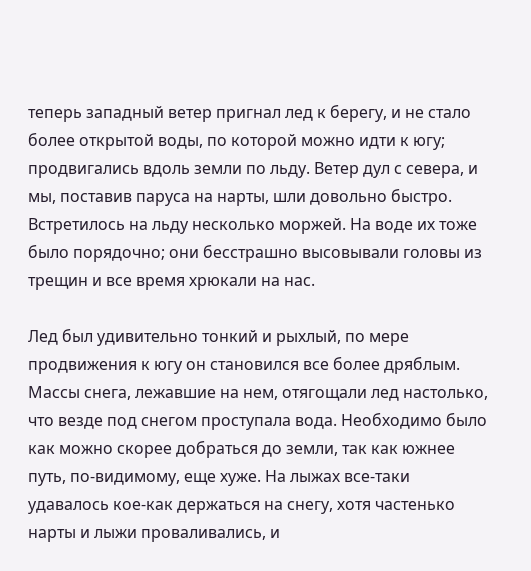теперь западный ветер пригнал лед к берегу, и не стало более открытой воды, по которой можно идти к югу; продвигались вдоль земли по льду. Ветер дул с севера, и мы, поставив паруса на нарты, шли довольно быстро. Встретилось на льду несколько моржей. На воде их тоже было порядочно; они бесстрашно высовывали головы из трещин и все время хрюкали на нас.

Лед был удивительно тонкий и рыхлый, по мере продвижения к югу он становился все более дряблым. Массы снега, лежавшие на нем, отягощали лед настолько, что везде под снегом проступала вода. Необходимо было как можно скорее добраться до земли, так как южнее путь, по-видимому, еще хуже. На лыжах все-таки удавалось кое-как держаться на снегу, хотя частенько нарты и лыжи проваливались, и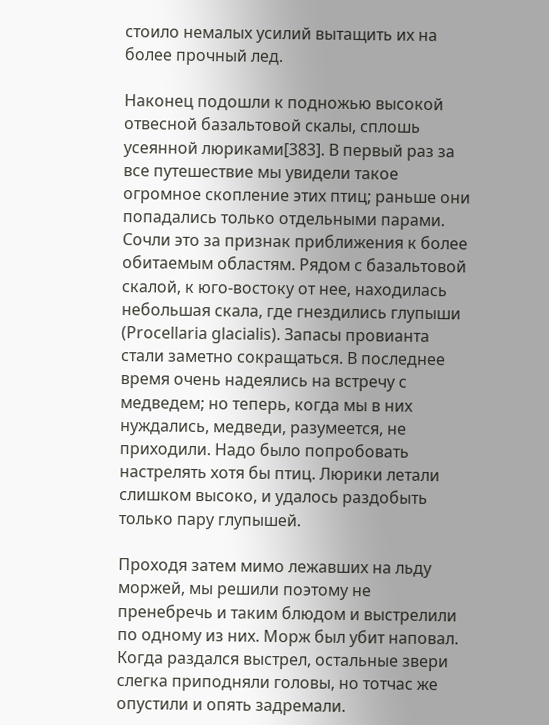стоило немалых усилий вытащить их на более прочный лед.

Наконец подошли к подножью высокой отвесной базальтовой скалы, сплошь усеянной люриками[383]. В первый раз за все путешествие мы увидели такое огромное скопление этих птиц; раньше они попадались только отдельными парами. Сочли это за признак приближения к более обитаемым областям. Рядом с базальтовой скалой, к юго-востоку от нее, находилась небольшая скала, где гнездились глупыши (Procellaria glacialis). Запасы провианта стали заметно сокращаться. В последнее время очень надеялись на встречу с медведем; но теперь, когда мы в них нуждались, медведи, разумеется, не приходили. Надо было попробовать настрелять хотя бы птиц. Люрики летали слишком высоко, и удалось раздобыть только пару глупышей.

Проходя затем мимо лежавших на льду моржей, мы решили поэтому не пренебречь и таким блюдом и выстрелили по одному из них. Морж был убит наповал. Когда раздался выстрел, остальные звери слегка приподняли головы, но тотчас же опустили и опять задремали.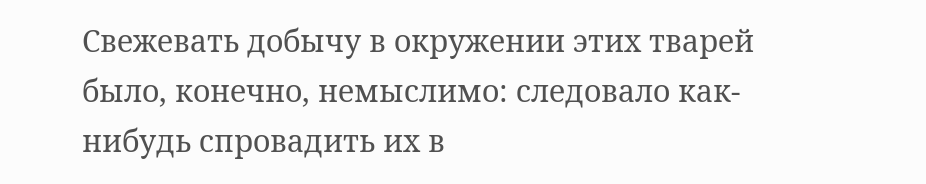Свежевать добычу в окружении этих тварей было, конечно, немыслимо: следовало как-нибудь спровадить их в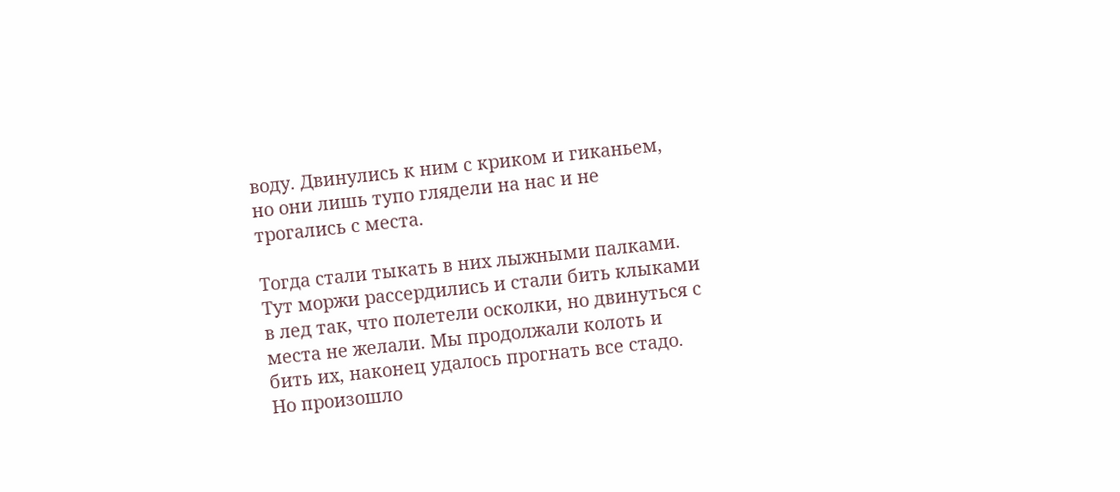воду. Двинулись к ним с криком и гиканьем, но они лишь тупо глядели на нас и не трогались с места.

Тогда стали тыкать в них лыжными палками. Тут моржи рассердились и стали бить клыками в лед так, что полетели осколки, но двинуться с места не желали. Мы продолжали колоть и бить их, наконец удалось прогнать все стадо. Но произошло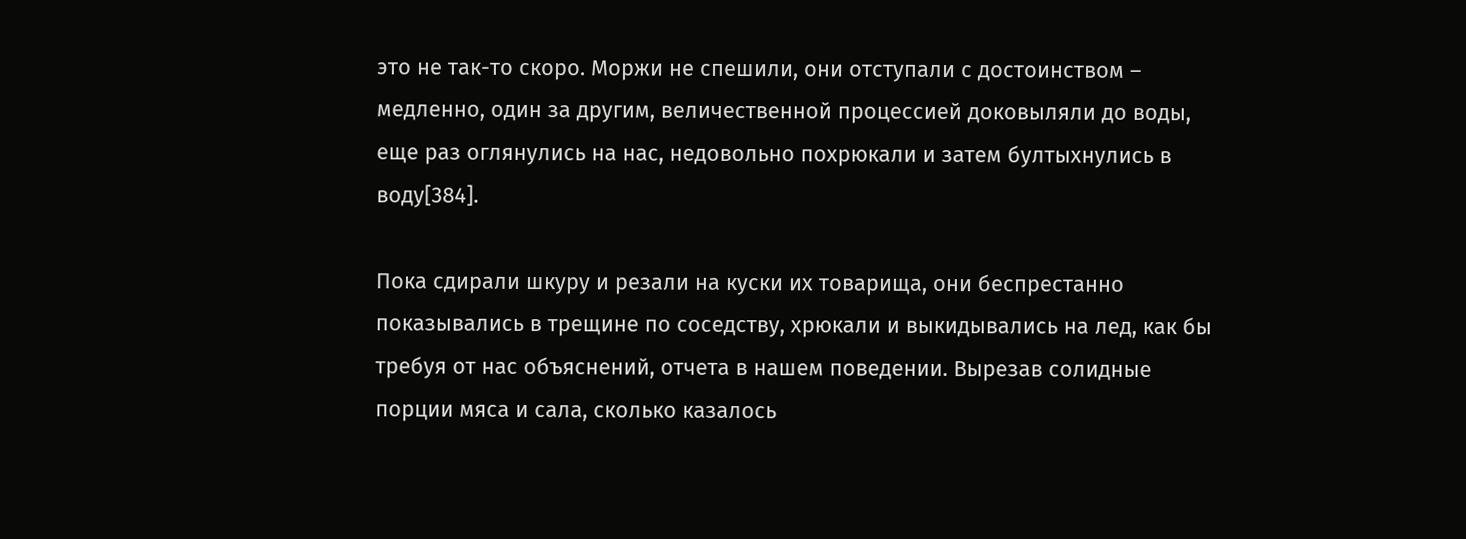это не так-то скоро. Моржи не спешили, они отступали с достоинством – медленно, один за другим, величественной процессией доковыляли до воды, еще раз оглянулись на нас, недовольно похрюкали и затем бултыхнулись в воду[384].

Пока сдирали шкуру и резали на куски их товарища, они беспрестанно показывались в трещине по соседству, хрюкали и выкидывались на лед, как бы требуя от нас объяснений, отчета в нашем поведении. Вырезав солидные порции мяса и сала, сколько казалось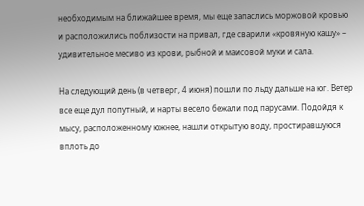необходимым на ближайшее время, мы еще запаслись моржовой кровью и расположились поблизости на привал, где сварили «кровяную кашу» – удивительное месиво из крови, рыбной и маисовой муки и сала.

На следующий день (в четверг, 4 июня) пошли по льду дальше на юг. Ветер все еще дул попутный, и нарты весело бежали под парусами. Подойдя к мысу, расположенному южнее, нашли открытую воду, простиравшуюся вплоть до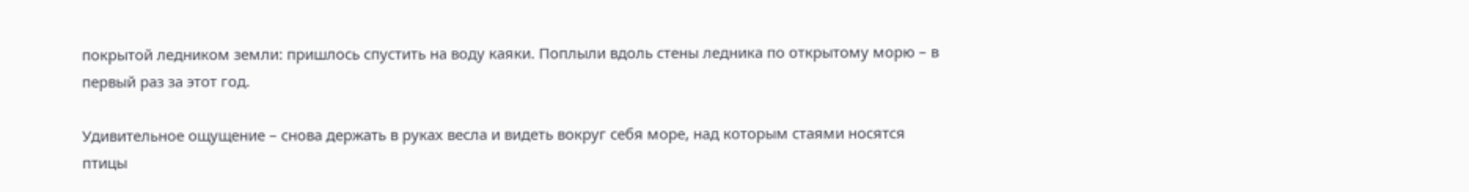покрытой ледником земли: пришлось спустить на воду каяки. Поплыли вдоль стены ледника по открытому морю – в первый раз за этот год.

Удивительное ощущение – снова держать в руках весла и видеть вокруг себя море, над которым стаями носятся птицы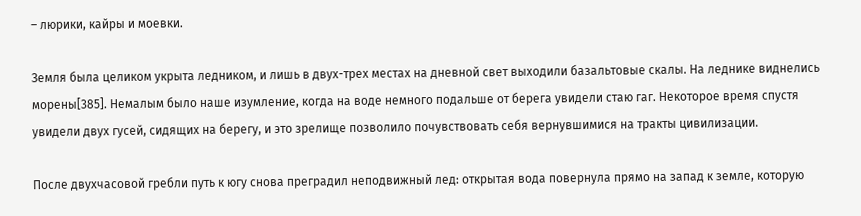– люрики, кайры и моевки.

Земля была целиком укрыта ледником, и лишь в двух-трех местах на дневной свет выходили базальтовые скалы. На леднике виднелись морены[385]. Немалым было наше изумление, когда на воде немного подальше от берега увидели стаю гаг. Некоторое время спустя увидели двух гусей, сидящих на берегу, и это зрелище позволило почувствовать себя вернувшимися на тракты цивилизации.

После двухчасовой гребли путь к югу снова преградил неподвижный лед: открытая вода повернула прямо на запад к земле, которую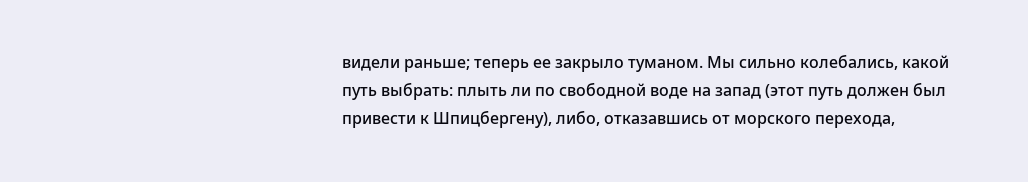видели раньше; теперь ее закрыло туманом. Мы сильно колебались, какой путь выбрать: плыть ли по свободной воде на запад (этот путь должен был привести к Шпицбергену), либо, отказавшись от морского перехода,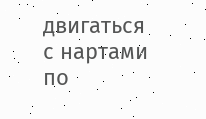двигаться с нартами по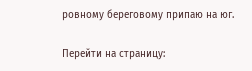ровному береговому припаю на юг.

Перейти на страницу: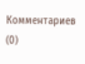Комментариев (0)